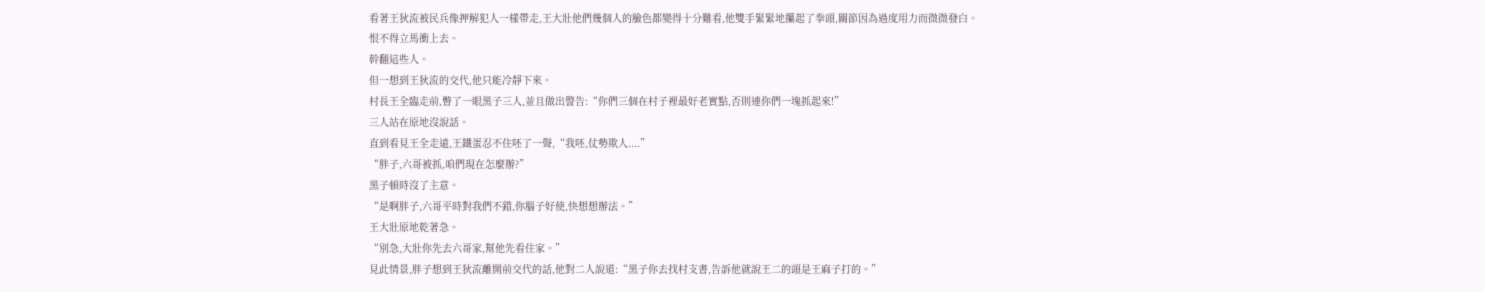看著王狄流被民兵像押解犯人一樣帶走,王大壯他們幾個人的臉色都變得十分難看,他雙手緊緊地攥起了拳頭,關節因為過度用力而微微發白。
恨不得立馬衝上去。
幹翻這些人。
但一想到王狄流的交代,他只能冷靜下來。
村長王全臨走前,瞥了一眼黑子三人,並且做出警告:“你們三個在村子裡最好老實點,否則連你們一塊抓起來!”
三人站在原地沒說話。
直到看見王全走遠,王鐵蛋忍不住呸了一聲,“我呸,仗勢欺人....”
“胖子,六哥被抓,咱們現在怎麼辦?”
黑子頓時沒了主意。
“是啊胖子,六哥平時對我們不錯,你腦子好使,快想想辦法。”
王大壯原地乾著急。
“別急,大壯你先去六哥家,幫他先看住家。”
見此情景,胖子想到王狄流離開前交代的話,他對二人說道:“黑子你去找村支書,告訴他就說王二的頭是王麻子打的。”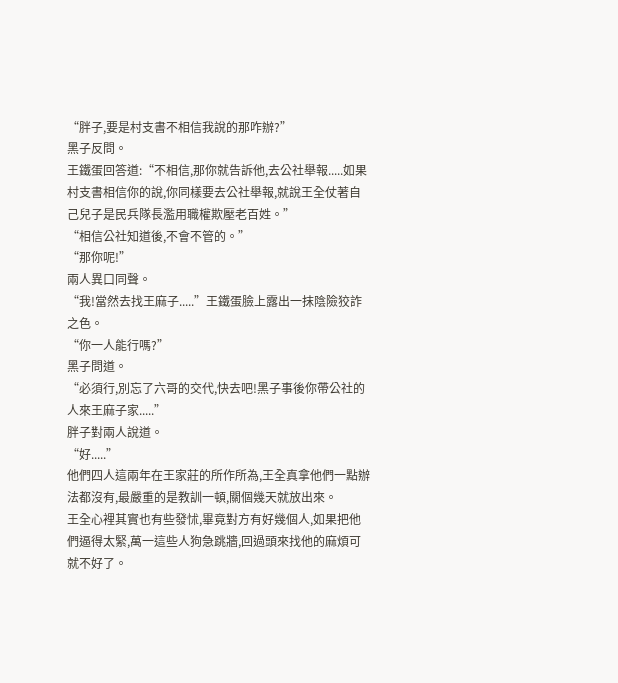“胖子,要是村支書不相信我說的那咋辦?”
黑子反問。
王鐵蛋回答道:“不相信,那你就告訴他,去公社舉報.....如果村支書相信你的說,你同樣要去公社舉報,就說王全仗著自己兒子是民兵隊長濫用職權欺壓老百姓。”
“相信公社知道後,不會不管的。”
“那你呢!”
兩人異口同聲。
“我!當然去找王麻子.....”王鐵蛋臉上露出一抹陰險狡詐之色。
“你一人能行嗎?”
黑子問道。
“必須行,別忘了六哥的交代,快去吧!黑子事後你帶公社的人來王麻子家.....”
胖子對兩人說道。
“好.....”
他們四人這兩年在王家莊的所作所為,王全真拿他們一點辦法都沒有,最嚴重的是教訓一頓,關個幾天就放出來。
王全心裡其實也有些發怵,畢竟對方有好幾個人,如果把他們逼得太緊,萬一這些人狗急跳牆,回過頭來找他的麻煩可就不好了。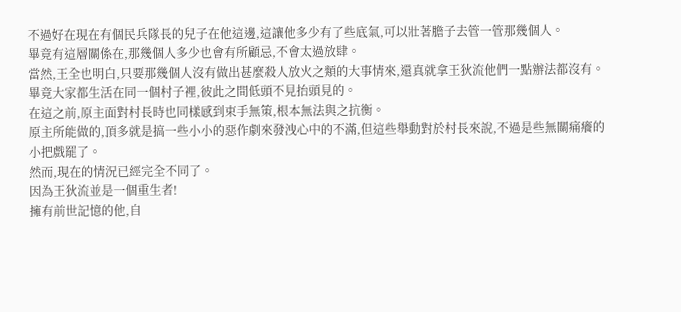不過好在現在有個民兵隊長的兒子在他這邊,這讓他多少有了些底氣,可以壯著膽子去管一管那幾個人。
畢竟有這層關係在,那幾個人多少也會有所顧忌,不會太過放肆。
當然,王全也明白,只要那幾個人沒有做出甚麼殺人放火之類的大事情來,還真就拿王狄流他們一點辦法都沒有。
畢竟大家都生活在同一個村子裡,彼此之間低頭不見抬頭見的。
在這之前,原主面對村長時也同樣感到束手無策,根本無法與之抗衡。
原主所能做的,頂多就是搞一些小小的惡作劇來發洩心中的不滿,但這些舉動對於村長來說,不過是些無關痛癢的小把戲罷了。
然而,現在的情況已經完全不同了。
因為王狄流並是一個重生者!
擁有前世記憶的他,自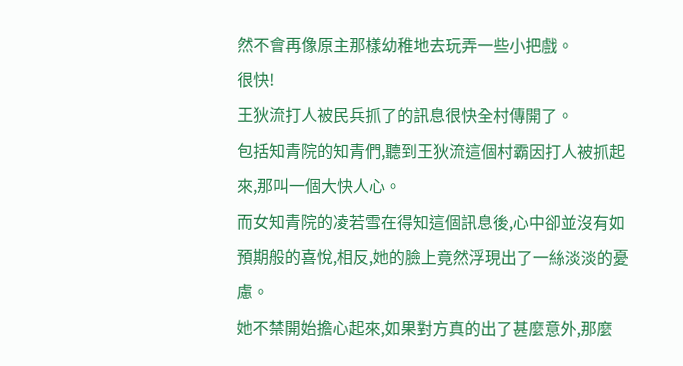然不會再像原主那樣幼稚地去玩弄一些小把戲。
很快!
王狄流打人被民兵抓了的訊息很快全村傳開了。
包括知青院的知青們,聽到王狄流這個村霸因打人被抓起來,那叫一個大快人心。
而女知青院的凌若雪在得知這個訊息後,心中卻並沒有如預期般的喜悅,相反,她的臉上竟然浮現出了一絲淡淡的憂慮。
她不禁開始擔心起來,如果對方真的出了甚麼意外,那麼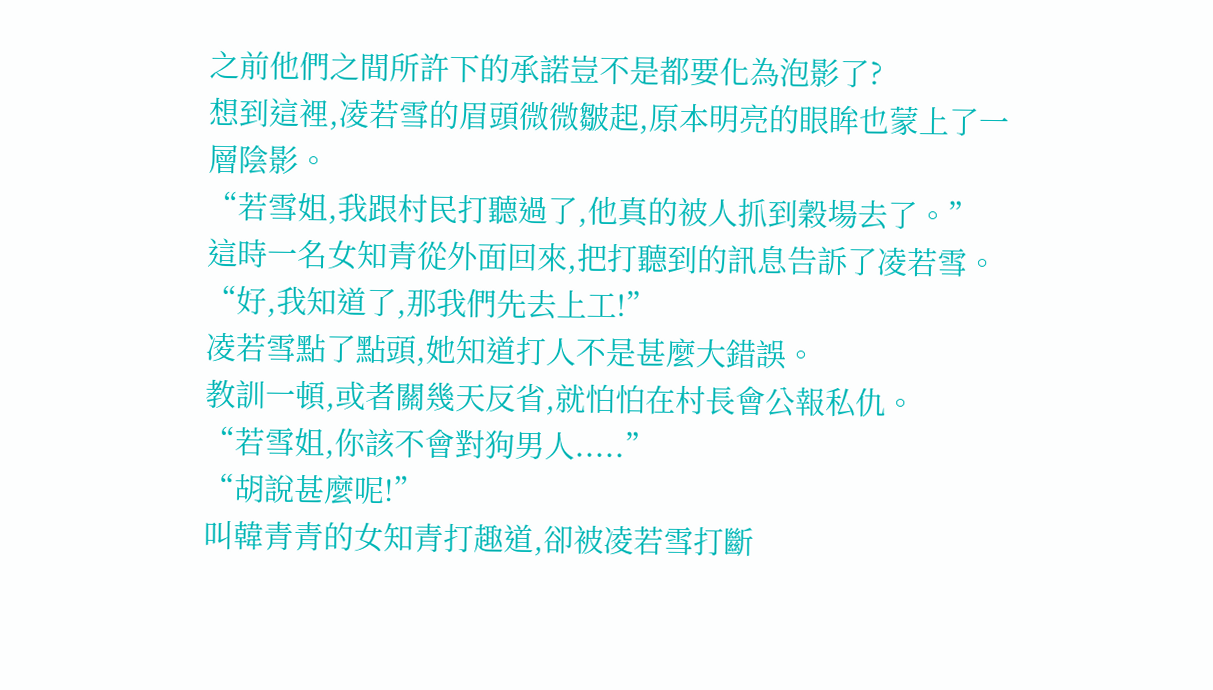之前他們之間所許下的承諾豈不是都要化為泡影了?
想到這裡,凌若雪的眉頭微微皺起,原本明亮的眼眸也蒙上了一層陰影。
“若雪姐,我跟村民打聽過了,他真的被人抓到穀場去了。”
這時一名女知青從外面回來,把打聽到的訊息告訴了凌若雪。
“好,我知道了,那我們先去上工!”
凌若雪點了點頭,她知道打人不是甚麼大錯誤。
教訓一頓,或者關幾天反省,就怕怕在村長會公報私仇。
“若雪姐,你該不會對狗男人.....”
“胡說甚麼呢!”
叫韓青青的女知青打趣道,卻被凌若雪打斷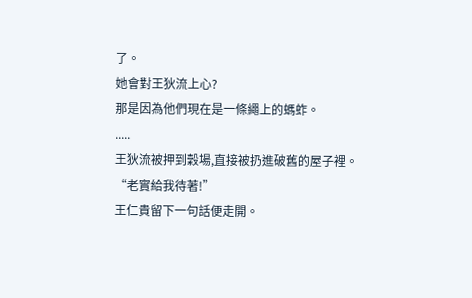了。
她會對王狄流上心?
那是因為他們現在是一條繩上的螞蚱。
.....
王狄流被押到穀場,直接被扔進破舊的屋子裡。
“老實給我待著!”
王仁貴留下一句話便走開。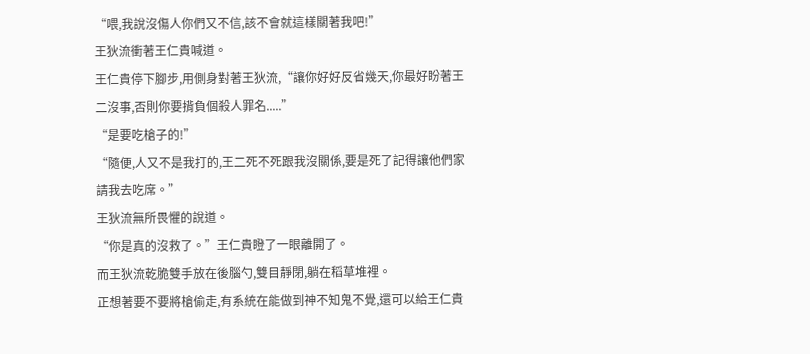“喂,我說沒傷人你們又不信,該不會就這樣關著我吧!”
王狄流衝著王仁貴喊道。
王仁貴停下腳步,用側身對著王狄流,“讓你好好反省幾天,你最好盼著王二沒事,否則你要揹負個殺人罪名.....”
“是要吃槍子的!”
“隨便,人又不是我打的,王二死不死跟我沒關係,要是死了記得讓他們家請我去吃席。”
王狄流無所畏懼的說道。
“你是真的沒救了。”王仁貴瞪了一眼離開了。
而王狄流乾脆雙手放在後腦勺,雙目靜閉,躺在稻草堆裡。
正想著要不要將槍偷走,有系統在能做到神不知鬼不覺,還可以給王仁貴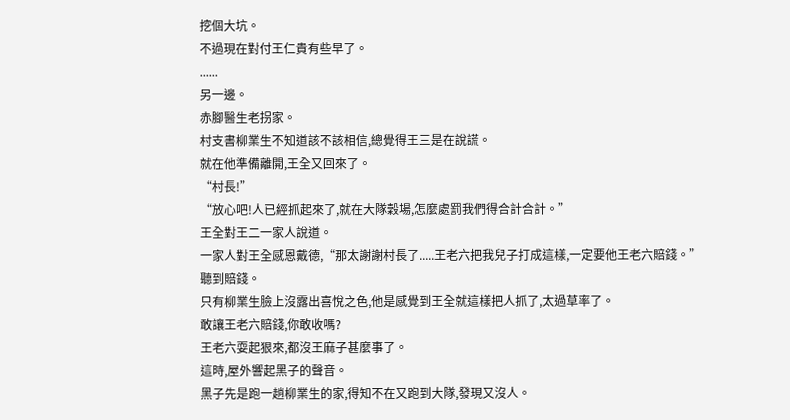挖個大坑。
不過現在對付王仁貴有些早了。
......
另一邊。
赤腳醫生老拐家。
村支書柳業生不知道該不該相信,總覺得王三是在說謊。
就在他準備離開,王全又回來了。
“村長!”
“放心吧!人已經抓起來了,就在大隊穀場,怎麼處罰我們得合計合計。”
王全對王二一家人說道。
一家人對王全感恩戴德,“那太謝謝村長了.....王老六把我兒子打成這樣,一定要他王老六賠錢。”
聽到賠錢。
只有柳業生臉上沒露出喜悅之色,他是感覺到王全就這樣把人抓了,太過草率了。
敢讓王老六賠錢,你敢收嗎?
王老六耍起狠來,都沒王麻子甚麼事了。
這時,屋外響起黑子的聲音。
黑子先是跑一趟柳業生的家,得知不在又跑到大隊,發現又沒人。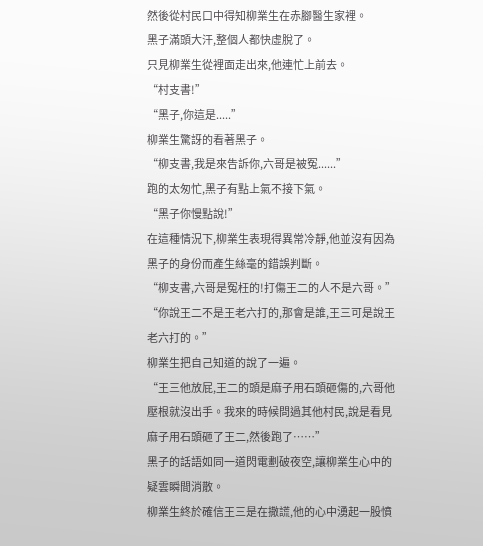然後從村民口中得知柳業生在赤腳醫生家裡。
黑子滿頭大汗,整個人都快虛脫了。
只見柳業生從裡面走出來,他連忙上前去。
“村支書!”
“黑子,你這是.....”
柳業生驚訝的看著黑子。
“柳支書,我是來告訴你,六哥是被冤......”
跑的太匆忙,黑子有點上氣不接下氣。
“黑子你慢點說!”
在這種情況下,柳業生表現得異常冷靜,他並沒有因為黑子的身份而產生絲毫的錯誤判斷。
“柳支書,六哥是冤枉的!打傷王二的人不是六哥。”
“你說王二不是王老六打的,那會是誰,王三可是說王老六打的。”
柳業生把自己知道的說了一遍。
“王三他放屁,王二的頭是麻子用石頭砸傷的,六哥他壓根就沒出手。我來的時候問過其他村民,說是看見麻子用石頭砸了王二,然後跑了……”
黑子的話語如同一道閃電劃破夜空,讓柳業生心中的疑雲瞬間消散。
柳業生終於確信王三是在撒謊,他的心中湧起一股憤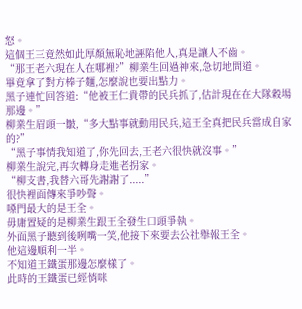怒。
這個王三竟然如此厚顏無恥地誣陷他人,真是讓人不齒。
“那王老六現在人在哪裡?”柳業生回過神來,急切地問道。
畢竟拿了對方棒子麵,怎麼說也要出點力。
黑子連忙回答道:“他被王仁貴帶的民兵抓了,估計現在在大隊穀場那邊。”
柳業生眉頭一皺,“多大點事就動用民兵,這王全真把民兵當成自家的?”
“黑子事情我知道了,你先回去,王老六很快就沒事。”
柳業生說完,再次轉身走進老拐家。
“柳支書,我替六哥先謝謝了.....”
很快裡面傳來爭吵聲。
嗓門最大的是王全。
毋庸置疑的是柳業生跟王全發生口頭爭執。
外面黑子聽到後咧嘴一笑,他接下來要去公社舉報王全。
他這邊順利一半。
不知道王鐵蛋那邊怎麼樣了。
此時的王鐵蛋已經悄咪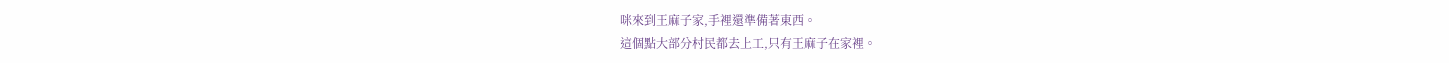咪來到王麻子家,手裡還準備著東西。
這個點大部分村民都去上工,只有王麻子在家裡。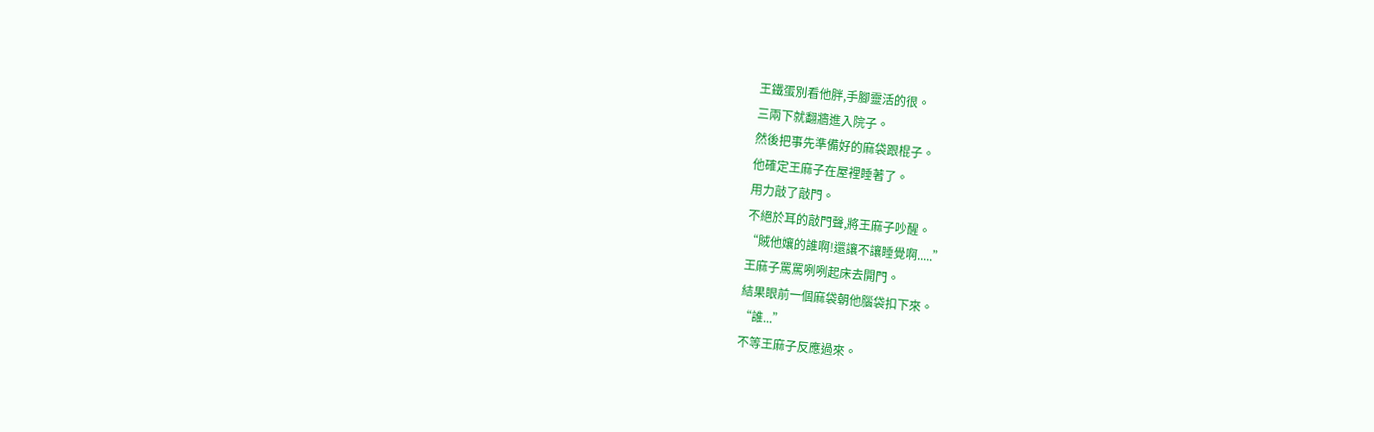王鐵蛋別看他胖,手腳靈活的很。
三兩下就翻牆進入院子。
然後把事先準備好的麻袋跟棍子。
他確定王麻子在屋裡睡著了。
用力敲了敲門。
不絕於耳的敲門聲,將王麻子吵醒。
“賊他孃的誰啊!還讓不讓睡覺啊.....”
王麻子罵罵咧咧起床去開門。
結果眼前一個麻袋朝他腦袋扣下來。
“誰...”
不等王麻子反應過來。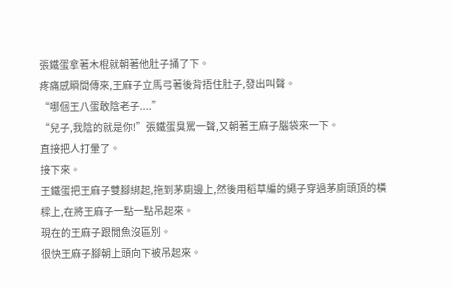張鐵蛋拿著木棍就朝著他肚子捅了下。
疼痛感瞬間傳來,王麻子立馬弓著後背捂住肚子,發出叫聲。
“哪個王八蛋敢陰老子....”
“兒子,我陰的就是你!”張鐵蛋臭罵一聲,又朝著王麻子腦袋來一下。
直接把人打暈了。
接下來。
王鐵蛋把王麻子雙腳綁起,拖到茅廁邊上,然後用稻草編的繩子穿過茅廁頭頂的橫樑上,在將王麻子一點一點吊起來。
現在的王麻子跟閒魚沒區別。
很快王麻子腳朝上頭向下被吊起來。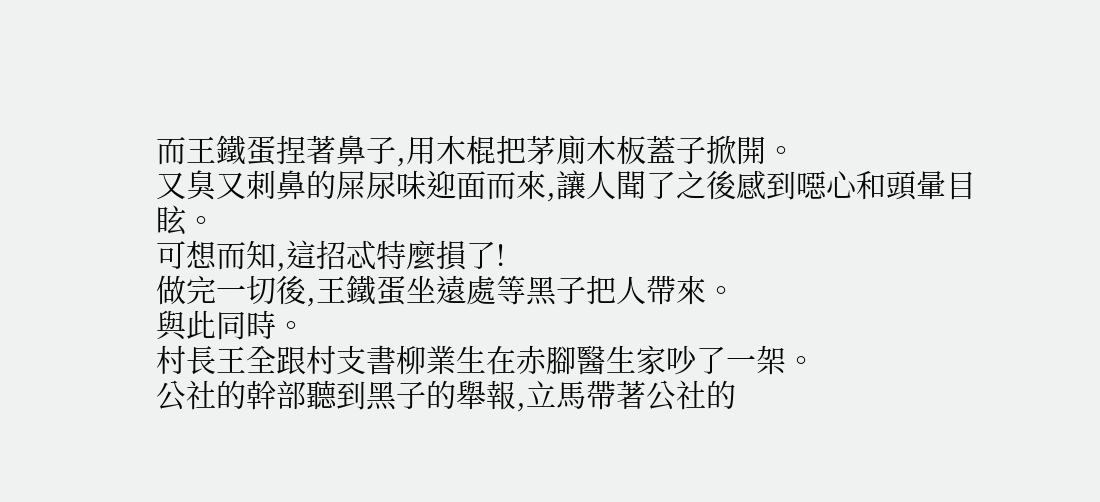而王鐵蛋捏著鼻子,用木棍把茅廁木板蓋子掀開。
又臭又刺鼻的屎尿味迎面而來,讓人聞了之後感到噁心和頭暈目眩。
可想而知,這招忒特麼損了!
做完一切後,王鐵蛋坐遠處等黑子把人帶來。
與此同時。
村長王全跟村支書柳業生在赤腳醫生家吵了一架。
公社的幹部聽到黑子的舉報,立馬帶著公社的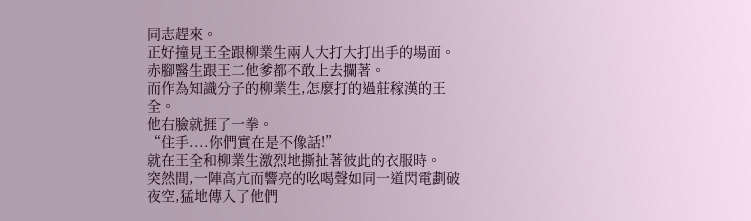同志趕來。
正好撞見王全跟柳業生兩人大打大打出手的場面。
赤腳醫生跟王二他爹都不敢上去攔著。
而作為知識分子的柳業生,怎麼打的過莊稼漢的王全。
他右臉就捱了一拳。
“住手....你們實在是不像話!”
就在王全和柳業生激烈地撕扯著彼此的衣服時。
突然間,一陣高亢而響亮的吆喝聲如同一道閃電劃破夜空,猛地傳入了他們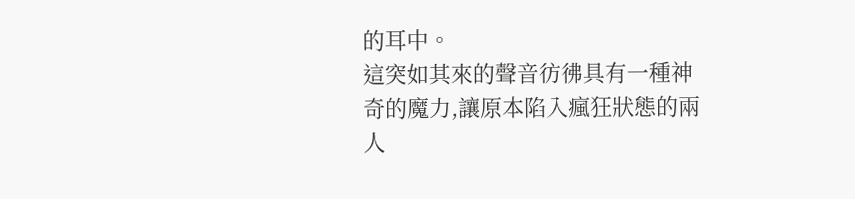的耳中。
這突如其來的聲音彷彿具有一種神奇的魔力,讓原本陷入瘋狂狀態的兩人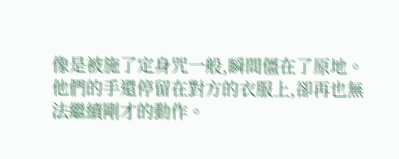像是被施了定身咒一般,瞬間僵在了原地。
他們的手還停留在對方的衣服上,卻再也無法繼續剛才的動作。